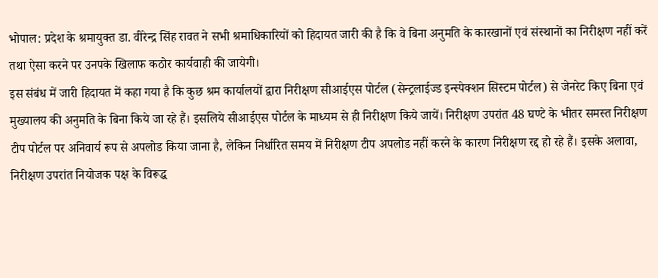भोपाल: प्रदेश के श्रमायुक्त डा. वीरेन्द्र सिंह रावत ने सभी श्रमाधिकारियों को हिदायत जारी की है कि वे बिना अनुमति के कारखानों एवं संस्थानों का निरीक्षण नहीं करें तथा ऐसा करने पर उनपके खिलाफ कठोर कार्यवाही की जायेगी।
इस संबंध में जारी हिदायत में कहा गया है कि कुछ श्रम कार्यालयों द्वारा निरीक्षण सीआईएस पोर्टल (सेन्ट्रलाईज्ड इन्स्पेक्शन सिस्टम पोर्टल) से जेनरेट किए बिना एवं मुख्यालय की अनुमति के बिना किये जा रहे हैं। इसलिये सीआईएस पोर्टल के माध्यम से ही निरीक्षण किये जायें। निरीक्षण उपरांत 48 घण्टे के भीतर समस्त निरीक्षण टीप पोर्टल पर अनिवार्य रूप से अपलोड किया जाना है, लेकिन निर्धारित समय में निरीक्षण टीप अपलोड नहीं करने के कारण निरीक्षण रद्द हो रहे हैं। इसके अलावा, निरीक्षण उपरांत नियोजक पक्ष के विरूद्ध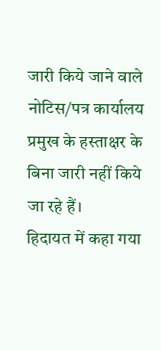जारी किये जाने वाले नोटिस/पत्र कार्यालय प्रमुख के हस्ताक्षर के बिना जारी नहीं किये जा रहे हैं।
हिदायत में कहा गया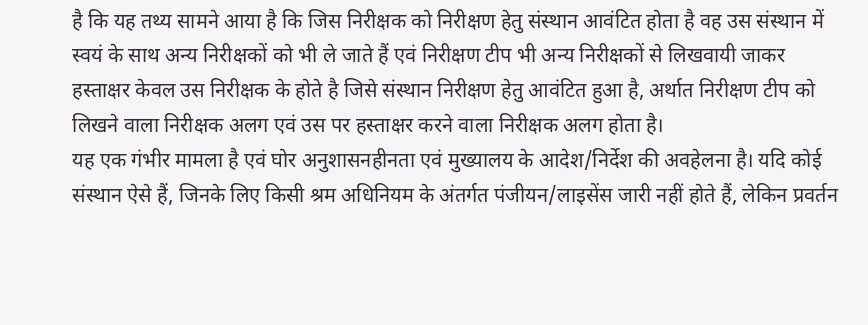है कि यह तथ्य सामने आया है कि जिस निरीक्षक को निरीक्षण हेतु संस्थान आवंटित होता है वह उस संस्थान में स्वयं के साथ अन्य निरीक्षकों को भी ले जाते हैं एवं निरीक्षण टीप भी अन्य निरीक्षकों से लिखवायी जाकर हस्ताक्षर केवल उस निरीक्षक के होते है जिसे संस्थान निरीक्षण हेतु आवंटित हुआ है, अर्थात निरीक्षण टीप को लिखने वाला निरीक्षक अलग एवं उस पर हस्ताक्षर करने वाला निरीक्षक अलग होता है।
यह एक गंभीर मामला है एवं घोर अनुशासनहीनता एवं मुख्यालय के आदेश/निर्देश की अवहेलना है। यदि कोई संस्थान ऐसे हैं, जिनके लिए किसी श्रम अधिनियम के अंतर्गत पंजीयन/लाइसेंस जारी नहीं होते हैं, लेकिन प्रवर्तन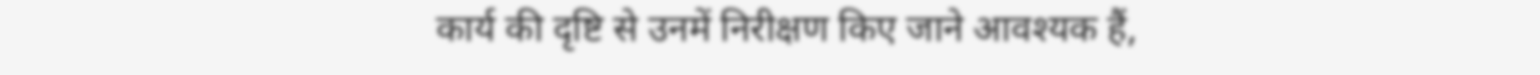कार्य की दृष्टि से उनमें निरीक्षण किए जाने आवश्यक हैं,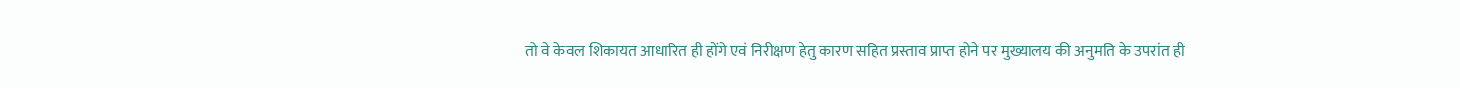तो वे केवल शिकायत आधारित ही होंगे एवं निरीक्षण हेतु कारण सहित प्रस्ताव प्राप्त होने पर मुख्यालय की अनुमति के उपरांत ही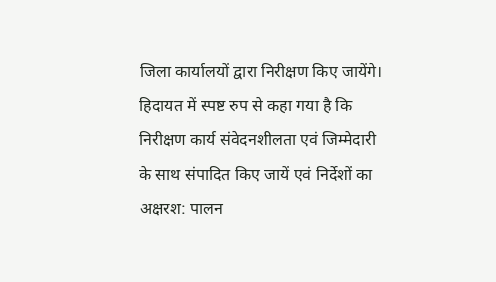जिला कार्यालयों द्वारा निरीक्षण किए जायेंगे।
हिदायत में स्पष्ट रुप से कहा गया है कि निरीक्षण कार्य संवेदनशीलता एवं जिम्मेदारी के साथ संपादित किए जायें एवं निर्देशों का अक्षरश: पालन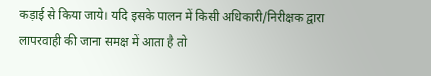कड़ाई से किया जाये। यदि इसके पालन में किसी अधिकारी/निरीक्षक द्वारा लापरवाही की जाना समक्ष में आता है तो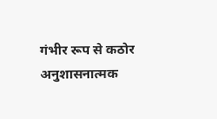गंभीर रूप से कठोर अनुशासनात्मक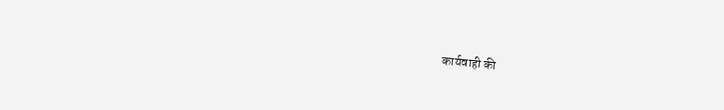कार्यवाही की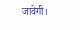जावेगी।